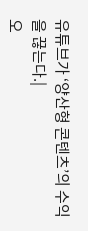유튜브가 ‘양산형 콘텐츠’의 수익을 끊는다.|
오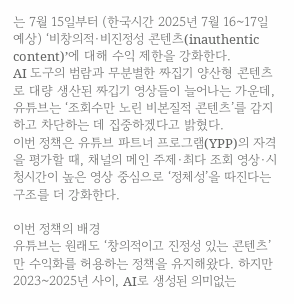는 7월 15일부터 (한국시간 2025년 7월 16~17일 예상) ‘비창의적·비진정성 콘텐츠(inauthentic content)’에 대해 수익 제한을 강화한다.
AI 도구의 범람과 무분별한 짜집기 양산형 콘텐츠로 대량 생산된 짜깁기 영상들이 늘어나는 가운데, 유튜브는 ‘조회수만 노린 비본질적 콘텐츠’를 감지하고 차단하는 데 집중하겠다고 밝혔다.
이번 정책은 유튜브 파트너 프로그램(YPP)의 자격을 평가할 때, 채널의 메인 주제·최다 조회 영상·시청시간이 높은 영상 중심으로 ‘정체성’을 따진다는 구조를 더 강화한다.

이번 정책의 배경
유튜브는 원래도 ‘창의적이고 진정성 있는 콘텐츠’만 수익화를 허용하는 정책을 유지해왔다. 하지만 2023~2025년 사이, AI로 생성된 의미없는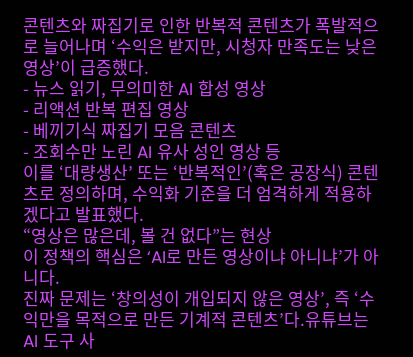콘텐츠와 짜집기로 인한 반복적 콘텐츠가 폭발적으로 늘어나며 ‘수익은 받지만, 시청자 만족도는 낮은 영상’이 급증했다.
- 뉴스 읽기, 무의미한 AI 합성 영상
- 리액션 반복 편집 영상
- 베끼기식 짜집기 모음 콘텐츠
- 조회수만 노린 AI 유사 성인 영상 등
이를 ‘대량생산’ 또는 ‘반복적인’(혹은 공장식) 콘텐츠로 정의하며, 수익화 기준을 더 엄격하게 적용하겠다고 발표했다.
“영상은 많은데, 볼 건 없다”는 현상
이 정책의 핵심은 ‘AI로 만든 영상이냐 아니냐’가 아니다.
진짜 문제는 ‘창의성이 개입되지 않은 영상’, 즉 ‘수익만을 목적으로 만든 기계적 콘텐츠’다.유튜브는 AI 도구 사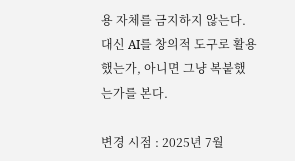용 자체를 금지하지 않는다. 대신 AI를 창의적 도구로 활용했는가, 아니면 그냥 복붙했는가를 본다.

변경 시점 : 2025년 7월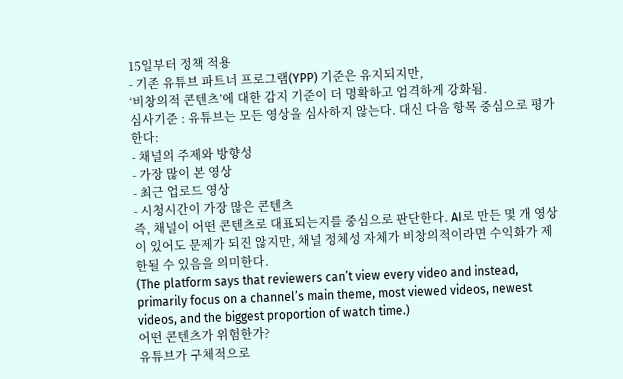15일부터 정책 적용
- 기존 유튜브 파트너 프로그램(YPP) 기준은 유지되지만,
‘비창의적 콘텐츠’에 대한 감지 기준이 더 명확하고 엄격하게 강화됨.
심사기준 : 유튜브는 모든 영상을 심사하지 않는다. 대신 다음 항목 중심으로 평가한다:
- 채널의 주제와 방향성
- 가장 많이 본 영상
- 최근 업로드 영상
- 시청시간이 가장 많은 콘텐츠
즉, 채널이 어떤 콘텐츠로 대표되는지를 중심으로 판단한다. AI로 만든 몇 개 영상이 있어도 문제가 되진 않지만, 채널 정체성 자체가 비창의적이라면 수익화가 제한될 수 있음을 의미한다.
(The platform says that reviewers can’t view every video and instead, primarily focus on a channel’s main theme, most viewed videos, newest videos, and the biggest proportion of watch time.)
어떤 콘텐츠가 위험한가?
유튜브가 구체적으로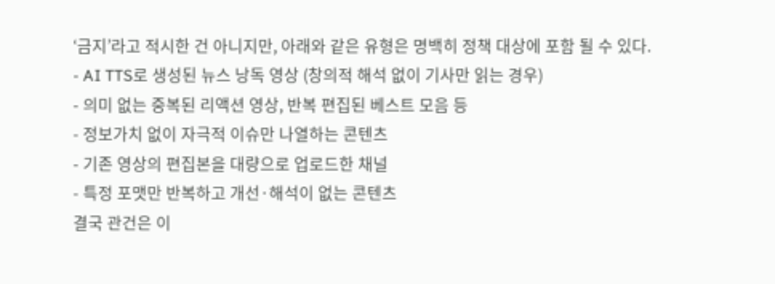‘금지’라고 적시한 건 아니지만, 아래와 같은 유형은 명백히 정책 대상에 포함 될 수 있다.
- AI TTS로 생성된 뉴스 낭독 영상 (창의적 해석 없이 기사만 읽는 경우)
- 의미 없는 중복된 리액션 영상, 반복 편집된 베스트 모음 등
- 정보가치 없이 자극적 이슈만 나열하는 콘텐츠
- 기존 영상의 편집본을 대량으로 업로드한 채널
- 특정 포맷만 반복하고 개선·해석이 없는 콘텐츠
결국 관건은 이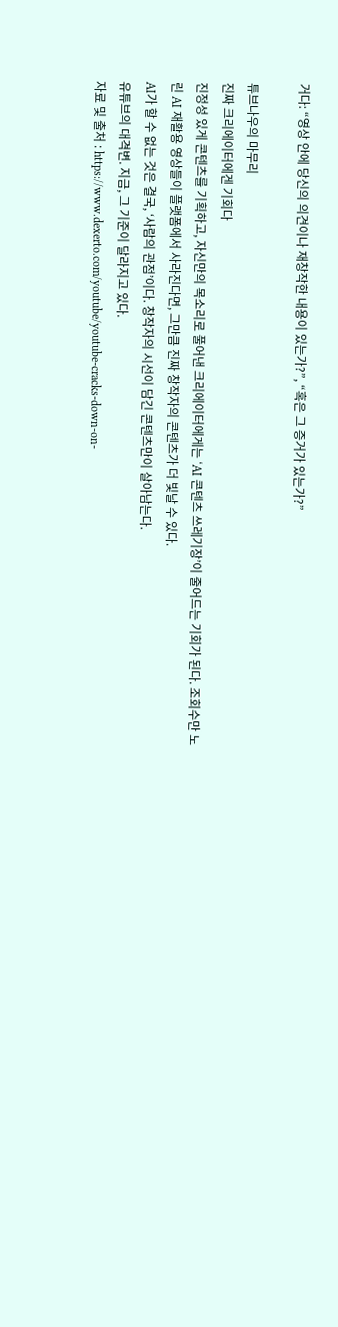거다: “영상 안에 당신의 의견이나 재창작한 내용이 있는가?”, “혹은 그 증거가 있는가?”

튜브나우의 마무리
진짜 크리에이터에겐 기회다
진정성 있게 콘텐츠를 기획하고, 자신만의 목소리로 풀어낸 크리에이터에게는 ‘AI 콘텐츠 쓰레기장’이 줄어드는 기회가 된다. 조회수만 노린 AI 재활용 영상들이 플랫폼에서 사라진다면, 그만큼 진짜 창작자의 콘텐츠가 더 빛날 수 있다.
AI가 할 수 없는 것은 결국, ‘사람의 관점’이다. 창작자의 시선이 담긴 콘텐츠만이 살아남는다.
유튜브의 대격변. 지금, 그 기준이 달라지고 있다.
자료 및 출처 : https://www.dexerto.com/youtube/youtube-cracks-down-on-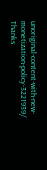unoriginal-content-with-new-monetization-policy-3221939/
Thanks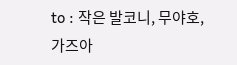to : 작은 발코니, 무야호, 가즈아